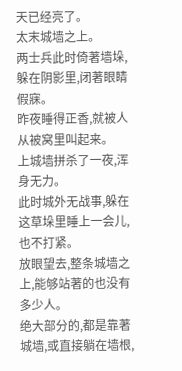天已经亮了。
太末城墙之上。
两士兵此时倚著墙垛,躲在阴影里,闭著眼睛假寐。
昨夜睡得正香,就被人从被窝里叫起来。
上城墙拼杀了一夜,浑身无力。
此时城外无战事,躲在这草垛里睡上一会儿,也不打紧。
放眼望去,整条城墙之上,能够站著的也没有多少人。
绝大部分的,都是靠著城墙,或直接躺在墙根,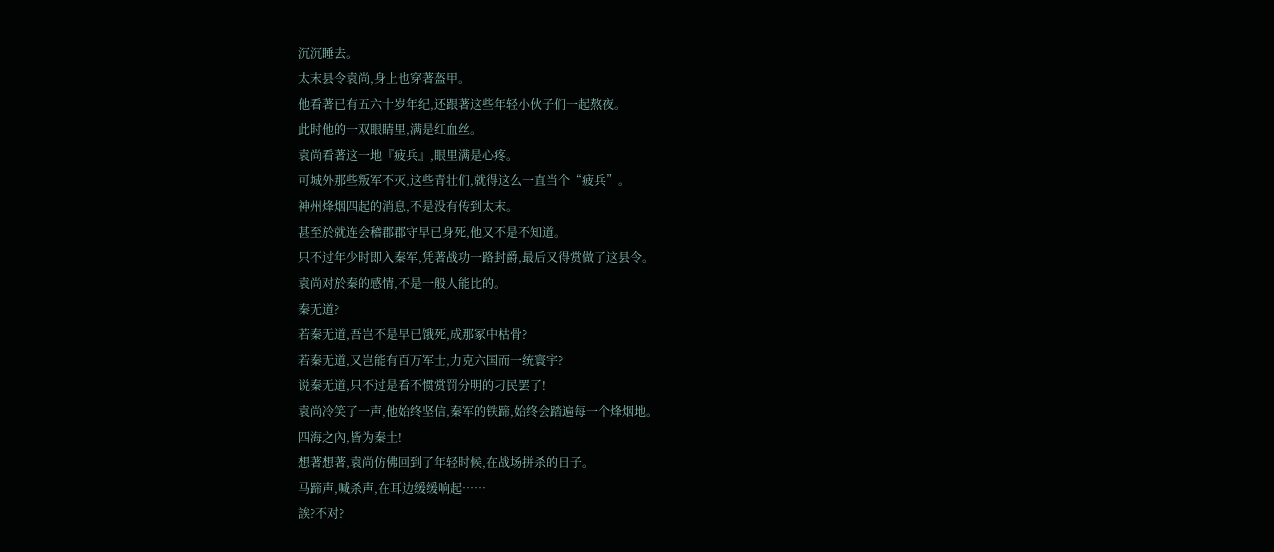沉沉睡去。
太末县令袁尚,身上也穿著盔甲。
他看著已有五六十岁年纪,还跟著这些年轻小伙子们一起熬夜。
此时他的一双眼睛里,满是红血丝。
袁尚看著这一地『疲兵』,眼里满是心疼。
可城外那些叛军不灭,这些青壮们,就得这么一直当个“疲兵”。
神州烽烟四起的消息,不是没有传到太末。
甚至於就连会稽郡郡守早已身死,他又不是不知道。
只不过年少时即入秦军,凭著战功一路封爵,最后又得赏做了这县令。
袁尚对於秦的感情,不是一般人能比的。
秦无道?
若秦无道,吾岂不是早已饿死,成那冢中枯骨?
若秦无道,又岂能有百万军士,力克六国而一统寰宇?
说秦无道,只不过是看不惯赏罚分明的刁民罢了!
袁尚冷笑了一声,他始终坚信,秦军的铁蹄,始终会踏遍每一个烽烟地。
四海之內,皆为秦土!
想著想著,袁尚仿佛回到了年轻时候,在战场拼杀的日子。
马蹄声,喊杀声,在耳边缓缓响起……
誒?不对?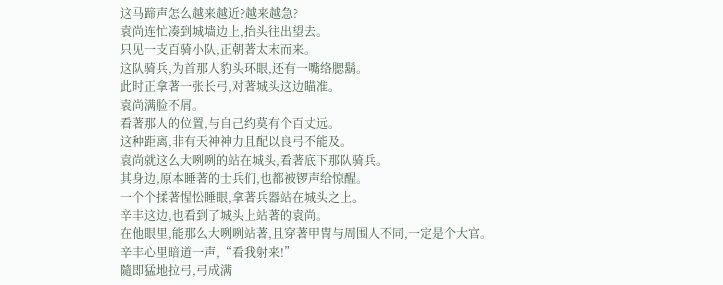这马蹄声怎么越来越近?越来越急?
袁尚连忙凑到城墙边上,抬头往出望去。
只见一支百骑小队,正朝著太末而来。
这队骑兵,为首那人豹头环眼,还有一嘴络腮鬍。
此时正拿著一张长弓,对著城头这边瞄准。
袁尚满脸不屑。
看著那人的位置,与自己约莫有个百丈远。
这种距离,非有天神神力且配以良弓不能及。
袁尚就这么大咧咧的站在城头,看著底下那队骑兵。
其身边,原本睡著的士兵们,也都被锣声给惊醒。
一个个揉著惺忪睡眼,拿著兵器站在城头之上。
辛丰这边,也看到了城头上站著的袁尚。
在他眼里,能那么大咧咧站著,且穿著甲冑与周围人不同,一定是个大官。
辛丰心里暗道一声,“看我射来!”
隨即猛地拉弓,弓成满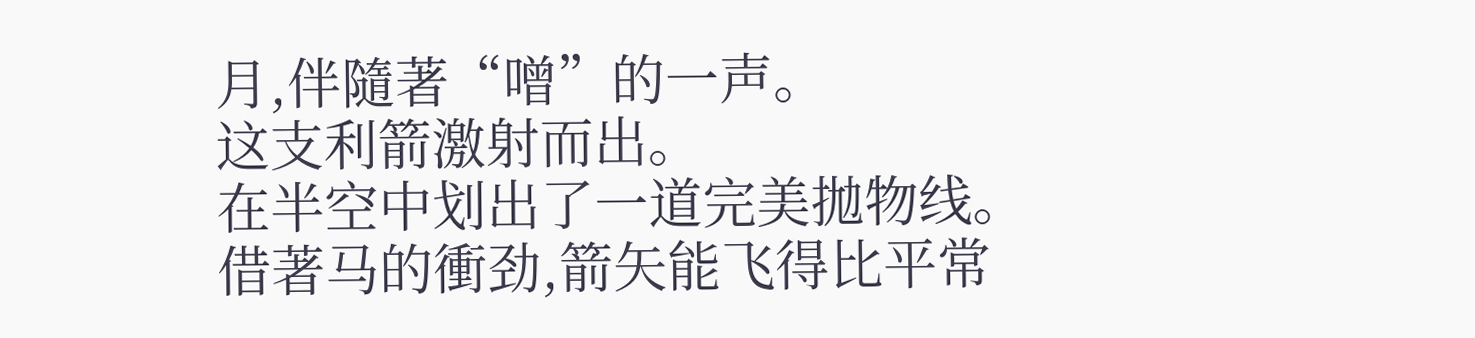月,伴隨著“噌”的一声。
这支利箭激射而出。
在半空中划出了一道完美拋物线。
借著马的衝劲,箭矢能飞得比平常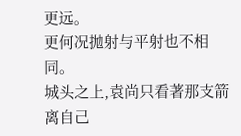更远。
更何况拋射与平射也不相同。
城头之上,袁尚只看著那支箭离自己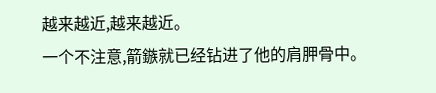越来越近,越来越近。
一个不注意,箭鏃就已经钻进了他的肩胛骨中。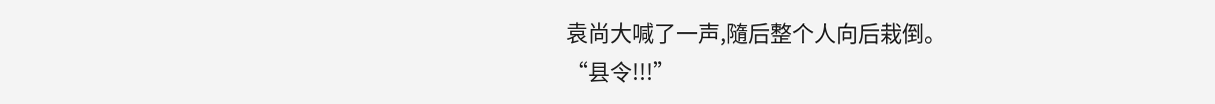袁尚大喊了一声,隨后整个人向后栽倒。
“县令!!!”